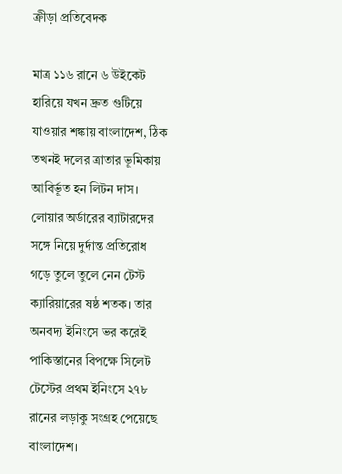ক্রীড়া প্রতিবেদক

মাত্র ১১৬ রানে ৬ উইকেট হারিয়ে যখন দ্রুত গুটিয়ে যাওয়ার শঙ্কায় বাংলাদেশ, ঠিক তখনই দলের ত্রাতার ভূমিকায় আবির্ভূত হন লিটন দাস। লোয়ার অর্ডারের ব্যাটারদের সঙ্গে নিয়ে দুর্দান্ত প্রতিরোধ গড়ে তুলে তুলে নেন টেস্ট ক্যারিয়ারের ষষ্ঠ শতক। তার অনবদ্য ইনিংসে ভর করেই পাকিস্তানের বিপক্ষে সিলেট টেস্টের প্রথম ইনিংসে ২৭৮ রানের লড়াকু সংগ্রহ পেয়েছে বাংলাদেশ।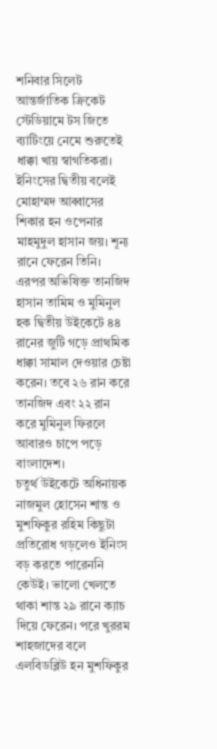শনিবার সিলেট আন্তর্জাতিক ক্রিকেট স্টেডিয়ামে টস জিতে ব্যাটিংয়ে নেমে শুরুতেই ধাক্কা খায় স্বাগতিকরা। ইনিংসের দ্বিতীয় বলেই মোহাম্মদ আব্বাসের শিকার হন ওপেনার মাহমুদুল হাসান জয়। শূন্য রানে ফেরেন তিনি।
এরপর অভিষিক্ত তানজিদ হাসান তামিম ও মুমিনুল হক দ্বিতীয় উইকেটে ৪৪ রানের জুটি গড়ে প্রাথমিক ধাক্কা সামাল দেওয়ার চেষ্টা করেন। তবে ২৬ রান করে তানজিদ এবং ২২ রান করে মুমিনুল ফিরলে আবারও চাপে পড়ে বাংলাদেশ।
চতুর্থ উইকেটে অধিনায়ক নাজমুল হোসেন শান্ত ও মুশফিকুর রহিম কিছুটা প্রতিরোধ গড়লেও ইনিংস বড় করতে পারেননি কেউই। ভালো খেলতে থাকা শান্ত ২৯ রানে ক্যাচ দিয়ে ফেরেন। পরে খুররম শাহজাদের বলে এলবিডব্লিউ হন মুশফিকুর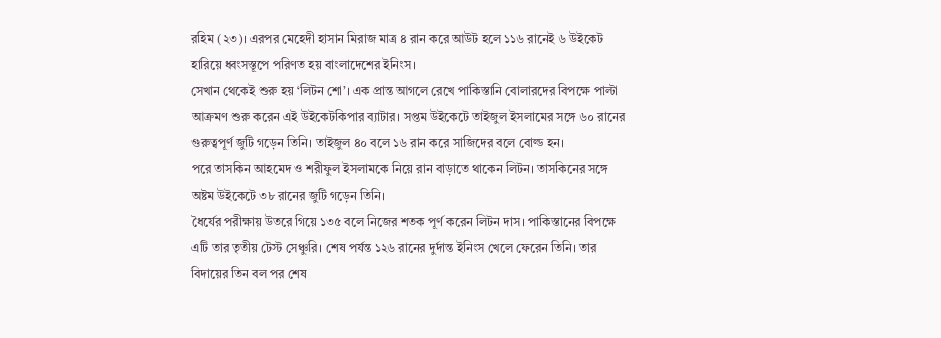রহিম (২৩)। এরপর মেহেদী হাসান মিরাজ মাত্র ৪ রান করে আউট হলে ১১৬ রানেই ৬ উইকেট হারিয়ে ধ্বংসস্তূপে পরিণত হয় বাংলাদেশের ইনিংস।
সেখান থেকেই শুরু হয় ‘লিটন শো’। এক প্রান্ত আগলে রেখে পাকিস্তানি বোলারদের বিপক্ষে পাল্টা আক্রমণ শুরু করেন এই উইকেটকিপার ব্যাটার। সপ্তম উইকেটে তাইজুল ইসলামের সঙ্গে ৬০ রানের গুরুত্বপূর্ণ জুটি গড়েন তিনি। তাইজুল ৪০ বলে ১৬ রান করে সাজিদের বলে বোল্ড হন।
পরে তাসকিন আহমেদ ও শরীফুল ইসলামকে নিয়ে রান বাড়াতে থাকেন লিটন। তাসকিনের সঙ্গে অষ্টম উইকেটে ৩৮ রানের জুটি গড়েন তিনি।
ধৈর্যের পরীক্ষায় উতরে গিয়ে ১৩৫ বলে নিজের শতক পূর্ণ করেন লিটন দাস। পাকিস্তানের বিপক্ষে এটি তার তৃতীয় টেস্ট সেঞ্চুরি। শেষ পর্যন্ত ১২৬ রানের দুর্দান্ত ইনিংস খেলে ফেরেন তিনি। তার বিদায়ের তিন বল পর শেষ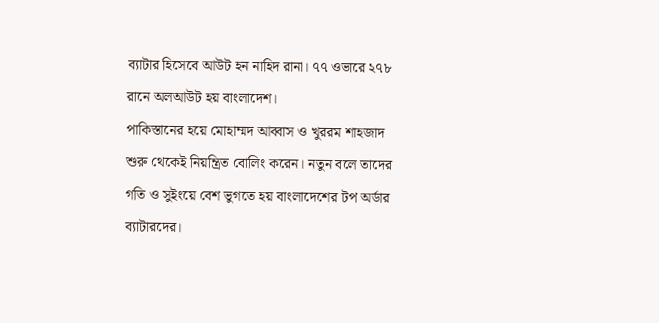ব্যাটার হিসেবে আউট হন নাহিদ রানা। ৭৭ ওভারে ২৭৮ রানে অলআউট হয় বাংলাদেশ।
পাকিস্তানের হয়ে মোহাম্মদ আব্বাস ও খুররম শাহজাদ শুরু থেকেই নিয়ন্ত্রিত বোলিং করেন। নতুন বলে তাদের গতি ও সুইংয়ে বেশ ভুগতে হয় বাংলাদেশের টপ অর্ডার ব্যাটারদের।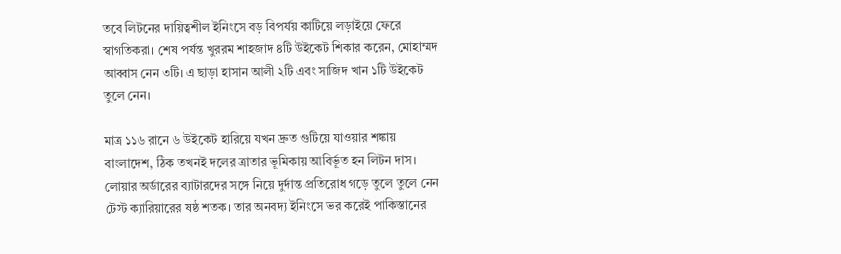তবে লিটনের দায়িত্বশীল ইনিংসে বড় বিপর্যয় কাটিয়ে লড়াইয়ে ফেরে স্বাগতিকরা। শেষ পর্যন্ত খুররম শাহজাদ ৪টি উইকেট শিকার করেন, মোহাম্মদ আব্বাস নেন ৩টি। এ ছাড়া হাসান আলী ২টি এবং সাজিদ খান ১টি উইকেট তুলে নেন।

মাত্র ১১৬ রানে ৬ উইকেট হারিয়ে যখন দ্রুত গুটিয়ে যাওয়ার শঙ্কায় বাংলাদেশ, ঠিক তখনই দলের ত্রাতার ভূমিকায় আবির্ভূত হন লিটন দাস। লোয়ার অর্ডারের ব্যাটারদের সঙ্গে নিয়ে দুর্দান্ত প্রতিরোধ গড়ে তুলে তুলে নেন টেস্ট ক্যারিয়ারের ষষ্ঠ শতক। তার অনবদ্য ইনিংসে ভর করেই পাকিস্তানের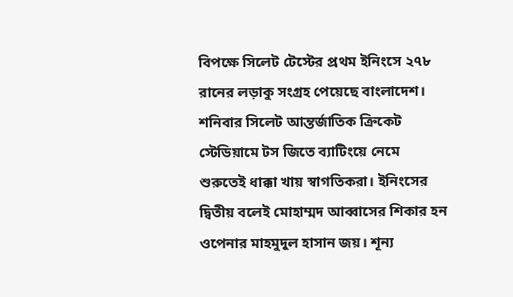বিপক্ষে সিলেট টেস্টের প্রথম ইনিংসে ২৭৮ রানের লড়াকু সংগ্রহ পেয়েছে বাংলাদেশ।
শনিবার সিলেট আন্তর্জাতিক ক্রিকেট স্টেডিয়ামে টস জিতে ব্যাটিংয়ে নেমে শুরুতেই ধাক্কা খায় স্বাগতিকরা। ইনিংসের দ্বিতীয় বলেই মোহাম্মদ আব্বাসের শিকার হন ওপেনার মাহমুদুল হাসান জয়। শূন্য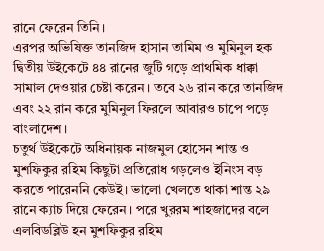রানে ফেরেন তিনি।
এরপর অভিষিক্ত তানজিদ হাসান তামিম ও মুমিনুল হক দ্বিতীয় উইকেটে ৪৪ রানের জুটি গড়ে প্রাথমিক ধাক্কা সামাল দেওয়ার চেষ্টা করেন। তবে ২৬ রান করে তানজিদ এবং ২২ রান করে মুমিনুল ফিরলে আবারও চাপে পড়ে বাংলাদেশ।
চতুর্থ উইকেটে অধিনায়ক নাজমুল হোসেন শান্ত ও মুশফিকুর রহিম কিছুটা প্রতিরোধ গড়লেও ইনিংস বড় করতে পারেননি কেউই। ভালো খেলতে থাকা শান্ত ২৯ রানে ক্যাচ দিয়ে ফেরেন। পরে খুররম শাহজাদের বলে এলবিডব্লিউ হন মুশফিকুর রহিম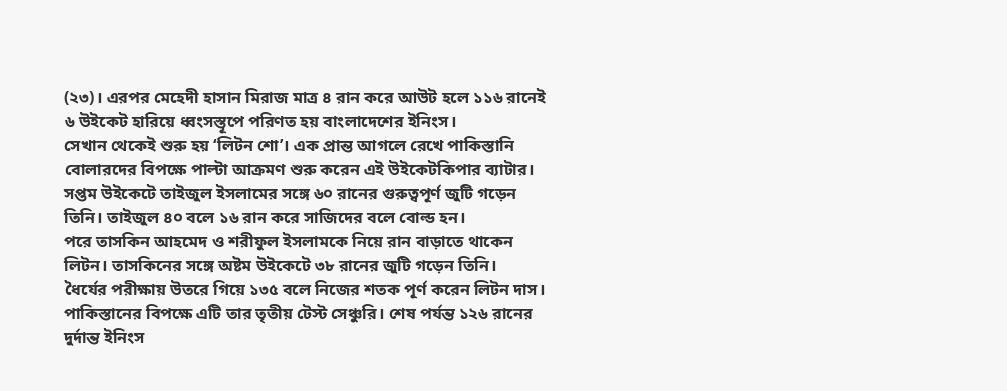(২৩)। এরপর মেহেদী হাসান মিরাজ মাত্র ৪ রান করে আউট হলে ১১৬ রানেই ৬ উইকেট হারিয়ে ধ্বংসস্তূপে পরিণত হয় বাংলাদেশের ইনিংস।
সেখান থেকেই শুরু হয় ‘লিটন শো’। এক প্রান্ত আগলে রেখে পাকিস্তানি বোলারদের বিপক্ষে পাল্টা আক্রমণ শুরু করেন এই উইকেটকিপার ব্যাটার। সপ্তম উইকেটে তাইজুল ইসলামের সঙ্গে ৬০ রানের গুরুত্বপূর্ণ জুটি গড়েন তিনি। তাইজুল ৪০ বলে ১৬ রান করে সাজিদের বলে বোল্ড হন।
পরে তাসকিন আহমেদ ও শরীফুল ইসলামকে নিয়ে রান বাড়াতে থাকেন লিটন। তাসকিনের সঙ্গে অষ্টম উইকেটে ৩৮ রানের জুটি গড়েন তিনি।
ধৈর্যের পরীক্ষায় উতরে গিয়ে ১৩৫ বলে নিজের শতক পূর্ণ করেন লিটন দাস। পাকিস্তানের বিপক্ষে এটি তার তৃতীয় টেস্ট সেঞ্চুরি। শেষ পর্যন্ত ১২৬ রানের দুর্দান্ত ইনিংস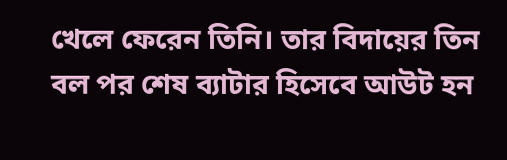খেলে ফেরেন তিনি। তার বিদায়ের তিন বল পর শেষ ব্যাটার হিসেবে আউট হন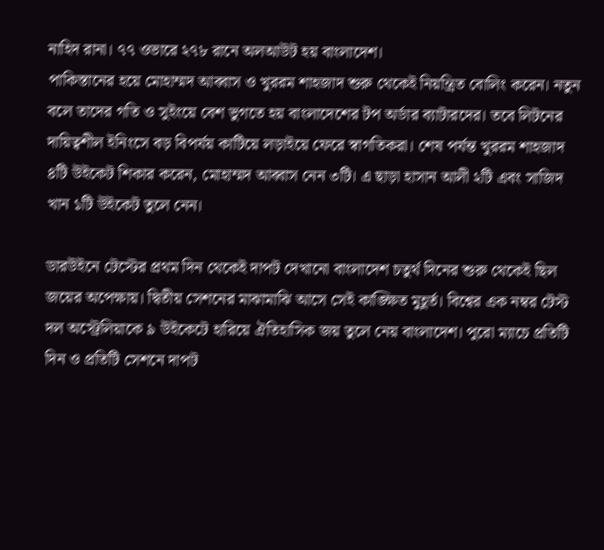নাহিদ রানা। ৭৭ ওভারে ২৭৮ রানে অলআউট হয় বাংলাদেশ।
পাকিস্তানের হয়ে মোহাম্মদ আব্বাস ও খুররম শাহজাদ শুরু থেকেই নিয়ন্ত্রিত বোলিং করেন। নতুন বলে তাদের গতি ও সুইংয়ে বেশ ভুগতে হয় বাংলাদেশের টপ অর্ডার ব্যাটারদের। তবে লিটনের দায়িত্বশীল ইনিংসে বড় বিপর্যয় কাটিয়ে লড়াইয়ে ফেরে স্বাগতিকরা। শেষ পর্যন্ত খুররম শাহজাদ ৪টি উইকেট শিকার করেন, মোহাম্মদ আব্বাস নেন ৩টি। এ ছাড়া হাসান আলী ২টি এবং সাজিদ খান ১টি উইকেট তুলে নেন।

ডারউইনে টেস্টের প্রথম দিন থেকেই দাপট দেখানো বাংলাদেশ চতুর্থ দিনের শুরু থেকেই ছিল জয়ের অপেক্ষায়। দ্বিতীয় সেশনের মাঝামাঝি আসে সেই কাঙ্ক্ষিত মুহূর্ত। বিশ্বের এক নম্বর টেস্ট দল অস্ট্রেলিয়াকে ৯ উইকেটে হারিয়ে ঐতিহাসিক জয় তুলে নেয় বাংলাদেশ। পুরো ম্যাচে প্রতিটি দিন ও প্রতিটি সেশনে দাপট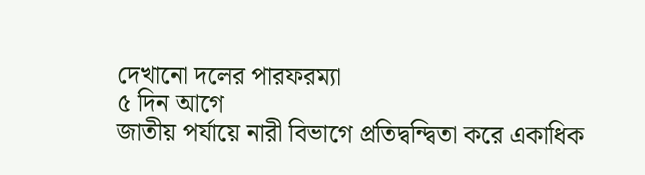দেখানো দলের পারফরম্যা
৫ দিন আগে
জাতীয় পর্যায়ে নারী বিভাগে প্রতিদ্বন্দ্বিতা করে একাধিক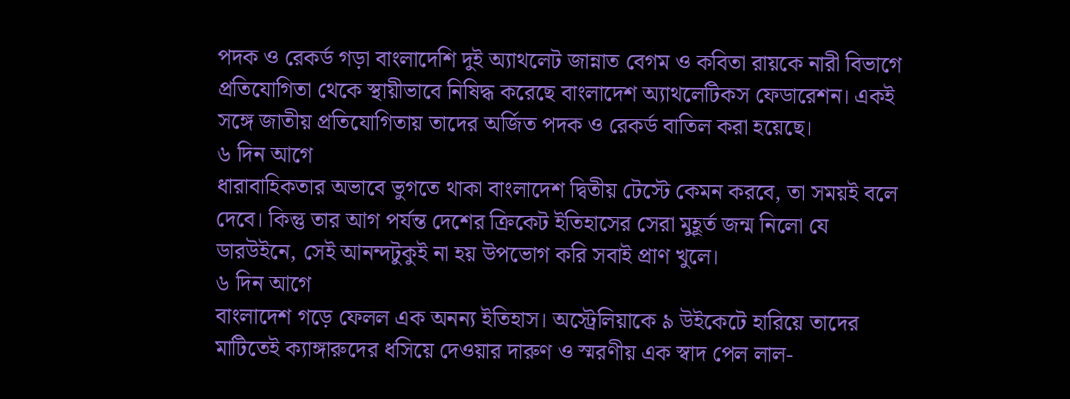পদক ও রেকর্ড গড়া বাংলাদেশি দুই অ্যাথলেট জান্নাত বেগম ও কবিতা রায়কে নারী বিভাগে প্রতিযোগিতা থেকে স্থায়ীভাবে নিষিদ্ধ করেছে বাংলাদেশ অ্যাথলেটিকস ফেডারেশন। একই সঙ্গে জাতীয় প্রতিযোগিতায় তাদের অর্জিত পদক ও রেকর্ড বাতিল করা হয়েছে।
৬ দিন আগে
ধারাবাহিকতার অভাবে ভুগতে থাকা বাংলাদেশ দ্বিতীয় টেস্টে কেমন করবে, তা সময়ই বলে দেবে। কিন্তু তার আগ পর্যন্ত দেশের ক্রিকেট ইতিহাসের সেরা মুহূর্ত জন্ম নিলো যে ডারউইনে, সেই আনন্দটুকুই না হয় উপভোগ করি সবাই প্রাণ খুলে।
৬ দিন আগে
বাংলাদেশ গড়ে ফেলল এক অনন্য ইতিহাস। অস্ট্রেলিয়াকে ৯ উইকেটে হারিয়ে তাদের মাটিতেই ক্যাঙ্গারুদের ধসিয়ে দেওয়ার দারুণ ও স্মরণীয় এক স্বাদ পেল লাল-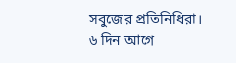সবুজের প্রতিনিধিরা।
৬ দিন আগে